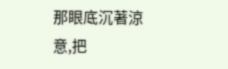那眼底沉著涼意,把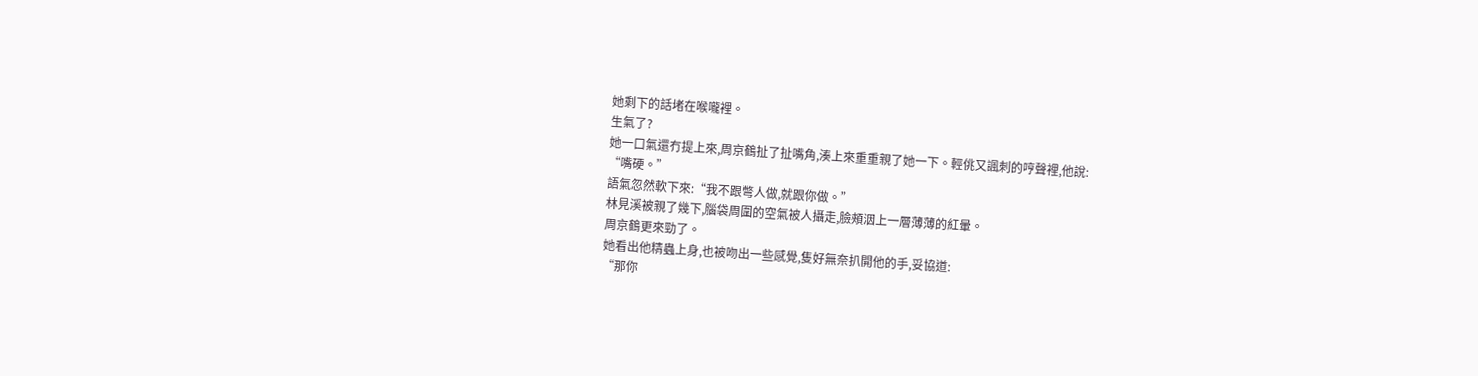她剩下的話堵在喉嚨裡。
生氣了?
她一口氣還冇提上來,周京鶴扯了扯嘴角,湊上來重重親了她一下。輕佻又諷刺的哼聲裡,他說:
“嘴硬。”
語氣忽然軟下來:“我不跟彆人做,就跟你做。”
林見溪被親了幾下,腦袋周圍的空氣被人攝走,臉頰洇上一層薄薄的紅暈。
周京鶴更來勁了。
她看出他精蟲上身,也被吻出一些感覺,隻好無奈扒開他的手,妥協道:
“那你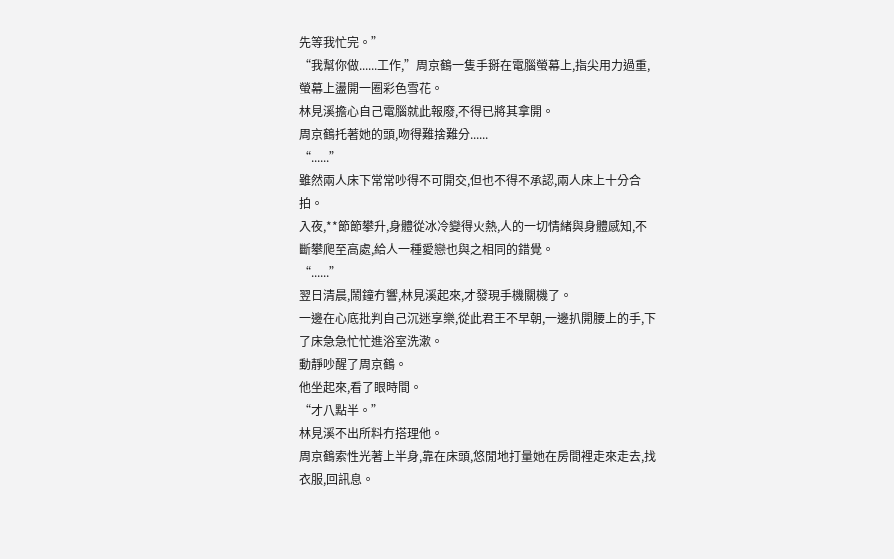先等我忙完。”
“我幫你做......工作,”周京鶴一隻手掰在電腦螢幕上,指尖用力過重,螢幕上盪開一圈彩色雪花。
林見溪擔心自己電腦就此報廢,不得已將其拿開。
周京鶴托著她的頭,吻得難捨難分......
“......”
雖然兩人床下常常吵得不可開交,但也不得不承認,兩人床上十分合拍。
入夜,**節節攀升,身體從冰冷變得火熱,人的一切情緒與身體感知,不斷攀爬至高處,給人一種愛戀也與之相同的錯覺。
“......”
翌日清晨,鬧鐘冇響,林見溪起來,才發現手機關機了。
一邊在心底批判自己沉迷享樂,從此君王不早朝,一邊扒開腰上的手,下了床急急忙忙進浴室洗漱。
動靜吵醒了周京鶴。
他坐起來,看了眼時間。
“才八點半。”
林見溪不出所料冇搭理他。
周京鶴索性光著上半身,靠在床頭,悠閒地打量她在房間裡走來走去,找衣服,回訊息。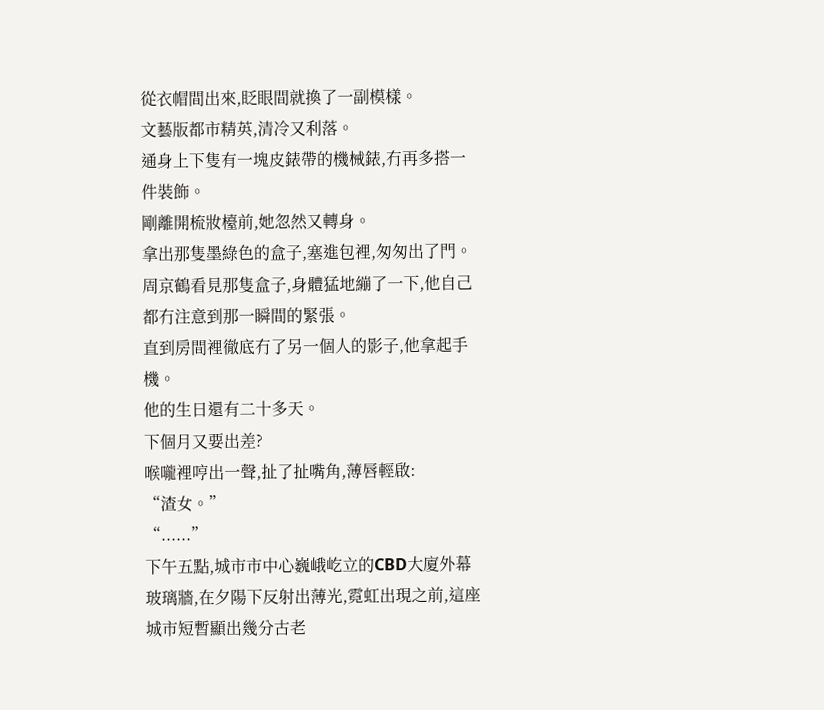從衣帽間出來,眨眼間就換了一副模樣。
文藝版都市精英,清冷又利落。
通身上下隻有一塊皮錶帶的機械錶,冇再多搭一件裝飾。
剛離開梳妝檯前,她忽然又轉身。
拿出那隻墨綠色的盒子,塞進包裡,匆匆出了門。
周京鶴看見那隻盒子,身體猛地繃了一下,他自己都冇注意到那一瞬間的緊張。
直到房間裡徹底冇了另一個人的影子,他拿起手機。
他的生日還有二十多天。
下個月又要出差?
喉嚨裡哼出一聲,扯了扯嘴角,薄唇輕啟:
“渣女。”
“......”
下午五點,城市市中心巍峨屹立的CBD大廈外幕玻璃牆,在夕陽下反射出薄光,霓虹出現之前,這座城市短暫顯出幾分古老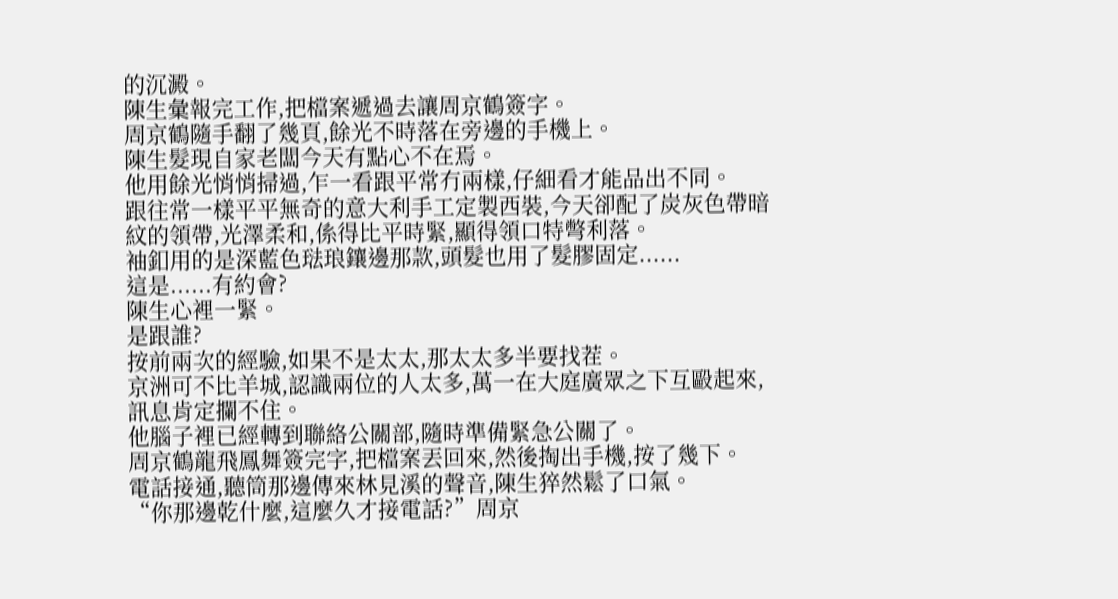的沉澱。
陳生彙報完工作,把檔案遞過去讓周京鶴簽字。
周京鶴隨手翻了幾頁,餘光不時落在旁邊的手機上。
陳生髮現自家老闆今天有點心不在焉。
他用餘光悄悄掃過,乍一看跟平常冇兩樣,仔細看才能品出不同。
跟往常一樣平平無奇的意大利手工定製西裝,今天卻配了炭灰色帶暗紋的領帶,光澤柔和,係得比平時緊,顯得領口特彆利落。
袖釦用的是深藍色琺琅鑲邊那款,頭髮也用了髮膠固定......
這是......有約會?
陳生心裡一緊。
是跟誰?
按前兩次的經驗,如果不是太太,那太太多半要找茬。
京洲可不比羊城,認識兩位的人太多,萬一在大庭廣眾之下互毆起來,訊息肯定攔不住。
他腦子裡已經轉到聯絡公關部,隨時準備緊急公關了。
周京鶴龍飛鳳舞簽完字,把檔案丟回來,然後掏出手機,按了幾下。
電話接通,聽筒那邊傳來林見溪的聲音,陳生猝然鬆了口氣。
“你那邊乾什麼,這麼久才接電話?”周京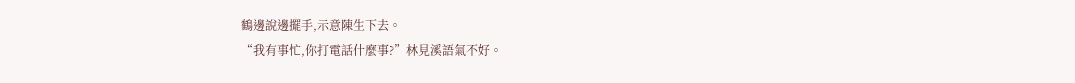鶴邊說邊擺手,示意陳生下去。
“我有事忙,你打電話什麼事?”林見溪語氣不好。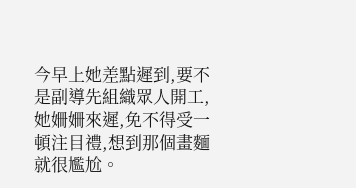今早上她差點遲到,要不是副導先組織眾人開工,她姍姍來遲,免不得受一頓注目禮,想到那個畫麵就很尷尬。